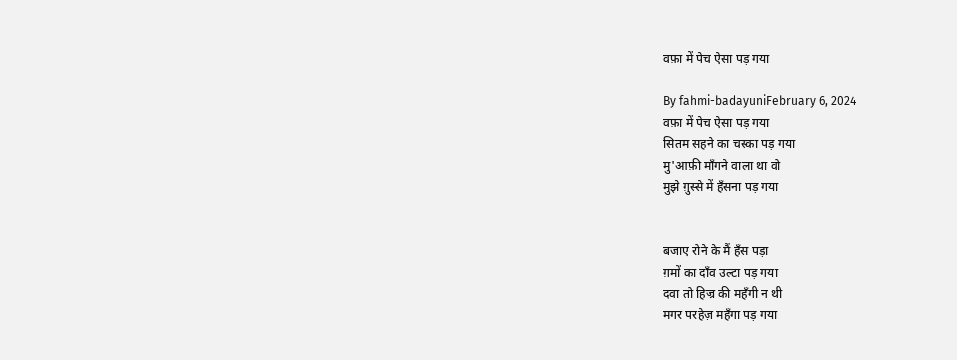वफ़ा में पेच ऐसा पड़ गया

By fahmi-badayuniFebruary 6, 2024
वफ़ा में पेच ऐसा पड़ गया
सितम सहने का चस्का पड़ गया
मु'आफ़ी माँगने वाला था वो
मुझे ग़ुस्से में हँसना पड़ गया


बजाए रोने के मैं हँस पड़ा
ग़मों का दाँव उल्टा पड़ गया
दवा तो हिज्र की महँगी न थी
मगर परहेज़ महँगा पड़ गया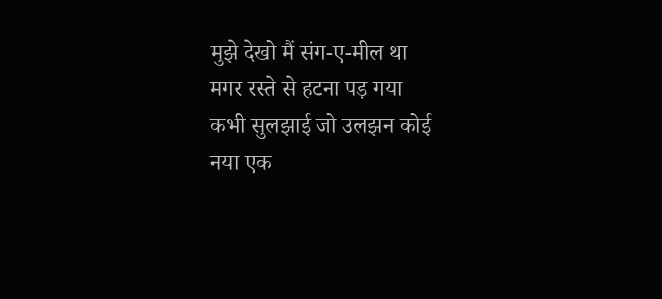मुझे देखो मैं संग-ए-मील था
मगर रस्ते से हटना पड़ गया
कभी सुलझाई जो उलझन कोई
नया एक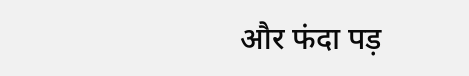और फंदा पड़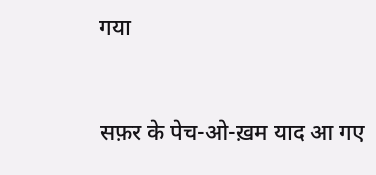गया


सफ़र के पेच-ओ-ख़म याद आ गए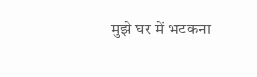मुझे घर में भटकना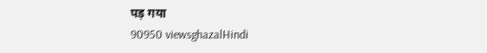पड़ गया
90950 viewsghazalHindi